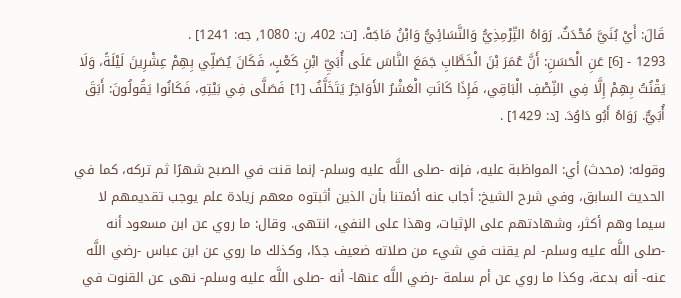قَالَ: أَيْ بُنَيَّ مُحْدَثٌ. رَوَاهُ التِّرْمِذِيُّ وَالنَّسَائِيُّ وَابْنُ مَاجَهْ. [ت: 402، ن: 1080, جه: 1241] .
1293 - [6] عَنِ الْحَسَنِ: أَنَّ عُمَرَ بْنَ الْخَطَّابِ جَمَعَ النَّاسَ عَلَى أُبَيِّ ابْنِ كَعْبٍ، فَكَانَ يُصَلِّي بِهِمْ عِشْرِينَ لَيْلَةً، وَلَا يَقْنُتُ بِهِمْ إِلَّا فِي النِّصْفِ الْبَاقِي، فَإِذَا كَانَتِ الْعَشْرُ الأَوَاخِرُ يَتَخَلَّفُ [1] فَصَلَّى فِي بَيْتِهِ، فَكَانُوا يَقُولُونَ: أَبَقَ أُبَيٌّ. رَوَاهُ أَبُو دَاوُدَ. [د: 1429] .

وقوله: (محدث) أي: المواظبة عليه، فإنه -صلى اللَّه عليه وسلم- إنما قنت في الصبح شهرًا ثم تركه، كما في الحديث السابق، وفي شرح الشيخ: أجاب عنه أئمتنا بأن الذين أثبتوه معهم زيادة علم يوجب تقديمهم لا سيما وهم أكثر، وشهادتهم على الإثبات، وهذا على النفي، انتهى. وقال: ما روي عن ابن مسعود أنه -صلى اللَّه عليه وسلم- لم يقنت في شيء من صلاته ضعيف جدًا، وكذلك ما روي عن ابن عباس -رضي اللَّه عنه- أنه بدعة، وكذا ما روي عن أم سلمة -رضي اللَّه عنها- أنه -صلى اللَّه عليه وسلم- نهى عن القنوت في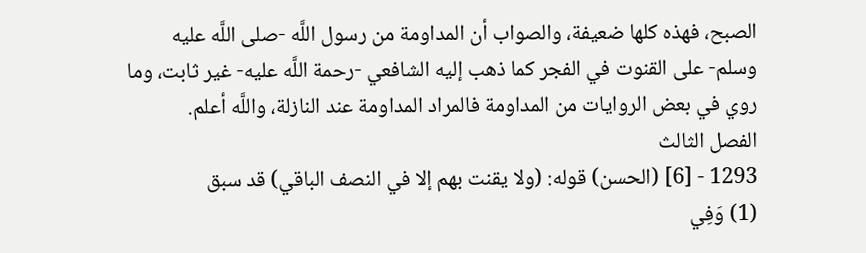الصبح، فهذه كلها ضعيفة، والصواب أن المداومة من رسول اللَّه -صلى اللَّه عليه وسلم- على القنوت في الفجر كما ذهب إليه الشافعي -رحمة اللَّه عليه- غير ثابت، وما روي في بعض الروايات من المداومة فالمراد المداومة عند النازلة، واللَّه أعلم.
الفصل الثالث
1293 - [6] (الحسن) قوله: (ولا يقنت بهم إلا في النصف الباقي) قد سبق
(1) وَفِي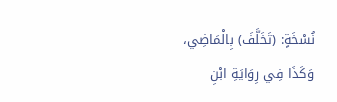نُسْخَةٍ: (تَخَلَّفَ) بِالْمَاضِي، وَكَذَا فِي رِوَايَةِ ابْنِ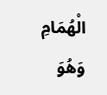الْهُمَامِ وَهُوَ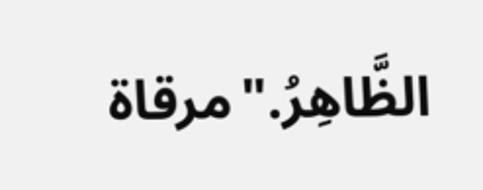الظَّاهِرُ."مرقاة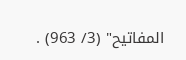المفاتيح" (3/ 963) .